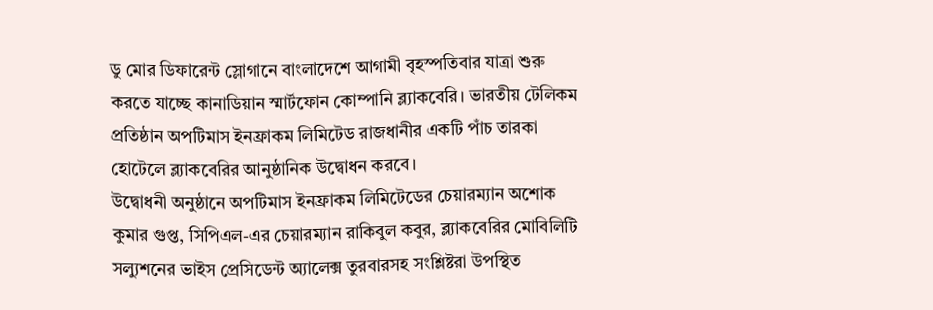ডু মোর ডিফারেন্ট স্লোগানে বাংলাদেশে আগামী বৃহস্পতিবার যাত্রা শুরু করতে যাচ্ছে কানাডিয়ান স্মার্টফোন কোম্পানি ব্ল্যাকবেরি। ভারতীয় টেলিকম প্রতিষ্ঠান অপটিমাস ইনফ্রাকম লিমিটেড রাজধানীর একটি পাঁচ তারকা হোটেলে ব্ল্যাকবেরির আনুষ্ঠানিক উদ্বোধন করবে।
উদ্বোধনী অনুষ্ঠানে অপটিমাস ইনফ্রাকম লিমিটেডের চেয়ারম্যান অশোক কুমার গুপ্ত, সিপিএল-এর চেয়ারম্যান রাকিবুল কবুর, ব্ল্যাকবেরির মোবিলিটি সল্যুশনের ভাইস প্রেসিডেন্ট অ্যালেক্স তুরবারসহ সংশ্লিষ্টরা উপস্থিত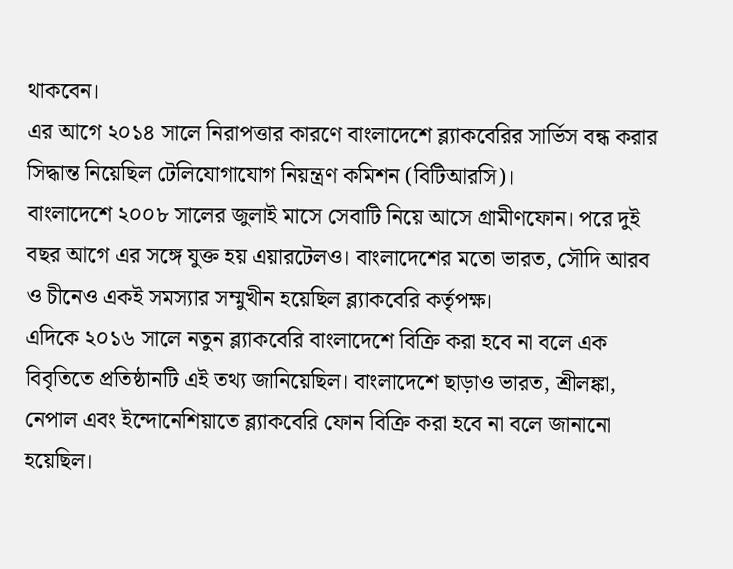থাকবেন।
এর আগে ২০১৪ সালে নিরাপত্তার কারণে বাংলাদেশে ব্ল্যাকবেরির সার্ভিস বন্ধ করার সিদ্ধান্ত নিয়েছিল টেলিযোগাযোগ নিয়ন্ত্রণ কমিশন (বিটিআরসি)।
বাংলাদেশে ২০০৮ সালের জুলাই মাসে সেবাটি নিয়ে আসে গ্রামীণফোন। পরে দুই বছর আগে এর সঙ্গে যুক্ত হয় এয়ারটেলও। বাংলাদেশের মতো ভারত, সৌদি আরব ও চীনেও একই সমস্যার সম্মুখীন হয়েছিল ব্ল্যাকবেরি কর্তৃপক্ষ।
এদিকে ২০১৬ সালে নতুন ব্ল্যাকবেরি বাংলাদেশে বিক্রি করা হবে না বলে এক বিবৃতিতে প্রতিষ্ঠানটি এই তথ্য জানিয়েছিল। বাংলাদেশে ছাড়াও ভারত, শ্রীলঙ্কা, নেপাল এবং ইন্দোনেশিয়াতে ব্ল্যাকবেরি ফোন বিক্রি করা হবে না বলে জানানো হয়েছিল।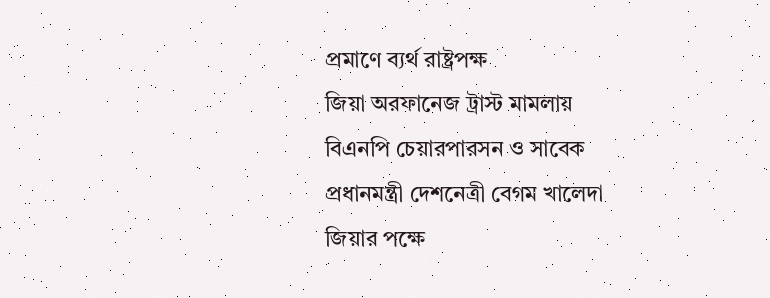প্রমাণে ব্যর্থ রাষ্ট্রপক্ষ
জিয়া অরফানেজ ট্রাস্ট মামলায় বিএনপি চেয়ারপারসন ও সাবেক প্রধানমন্ত্রী দেশনেত্রী বেগম খালেদা জিয়ার পক্ষে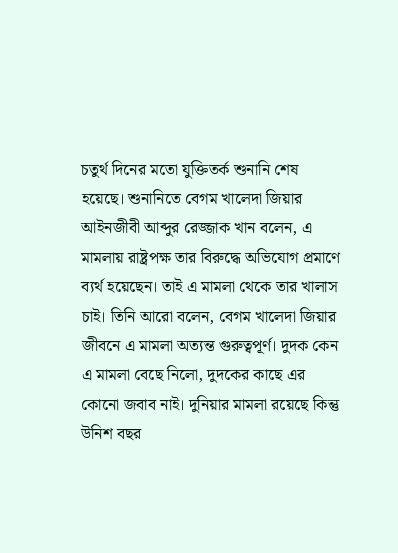চতুর্থ দিনের মতো যুক্তিতর্ক শুনানি শেষ হয়েছে। শুনানিতে বেগম খালেদা জিয়ার আইনজীবী আব্দুর রেজ্জাক খান বলেন, এ মামলায় রাষ্ট্রপক্ষ তার বিরুদ্ধে অভিযোগ প্রমাণে ব্যর্থ হয়েছেন। তাই এ মামলা থেকে তার খালাস চাই। তিনি আরো বলেন, বেগম খালেদা জিয়ার জীবনে এ মামলা অত্যন্ত গুরুত্বপূর্ণ। দুদক কেন এ মামলা বেছে নিলো, দুদকের কাছে এর কোনো জবাব নাই। দুনিয়ার মামলা রয়েছে কিন্তু উনিশ বছর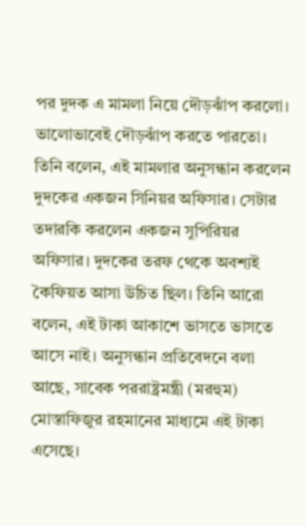পর দুদক এ মামলা নিয়ে দৌড়ঝাঁপ করলো। ভালোভাবেই দৌড়ঝাঁপ করতে পারতো। তিনি বলেন, এই মামলার অনুসন্ধান করলেন দুদকের একজন সিনিয়র অফিসার। সেটার তদারকি করলেন একজন সুপিরিয়র অফিসার। দুদকের তরফ থেকে অবশ্যই কৈফিয়ত আসা উচিত ছিল। তিনি আরো বলেন, এই টাকা আকাশে ভাসতে ভাসতে আসে নাই। অনুসন্ধান প্রতিবেদনে বলা আছে, সাবেক পররাষ্ট্রমন্ত্রী (মরহুম) মোস্তাফিজুর রহমানের মাধ্যমে এই টাকা এসেছে।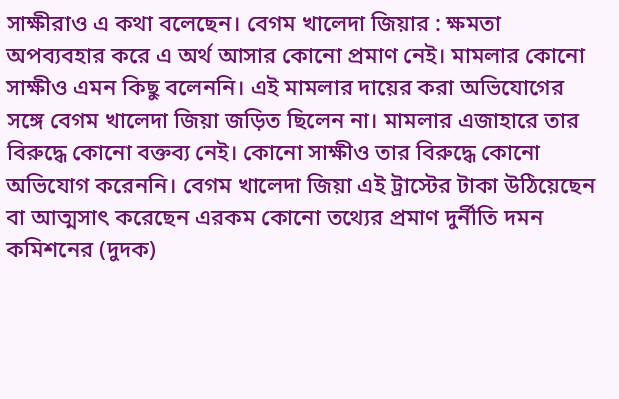সাক্ষীরাও এ কথা বলেছেন। বেগম খালেদা জিয়ার : ক্ষমতা অপব্যবহার করে এ অর্থ আসার কোনো প্রমাণ নেই। মামলার কোনো সাক্ষীও এমন কিছু বলেননি। এই মামলার দায়ের করা অভিযোগের সঙ্গে বেগম খালেদা জিয়া জড়িত ছিলেন না। মামলার এজাহারে তার বিরুদ্ধে কোনো বক্তব্য নেই। কোনো সাক্ষীও তার বিরুদ্ধে কোনো অভিযোগ করেননি। বেগম খালেদা জিয়া এই ট্রাস্টের টাকা উঠিয়েছেন বা আত্মসাৎ করেছেন এরকম কোনো তথ্যের প্রমাণ দুর্নীতি দমন কমিশনের (দুদক)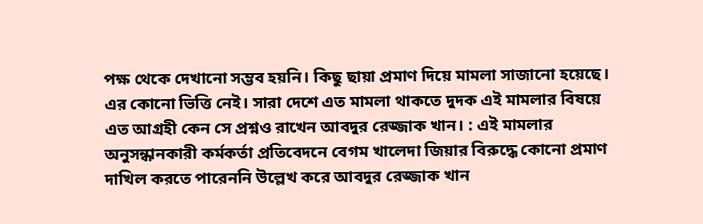পক্ষ থেকে দেখানো সম্ভব হয়নি। কিছু ছায়া প্রমাণ দিয়ে মামলা সাজানো হয়েছে। এর কোনো ভিত্তি নেই। সারা দেশে এত মামলা থাকতে দুদক এই মামলার বিষয়ে এত আগ্রহী কেন সে প্রশ্নও রাখেন আবদুর রেজ্জাক খান। : এই মামলার অনুসন্ধানকারী কর্মকর্তা প্রতিবেদনে বেগম খালেদা জিয়ার বিরুদ্ধে কোনো প্রমাণ দাখিল করতে পারেননি উল্লেখ করে আবদুর রেজ্জাক খান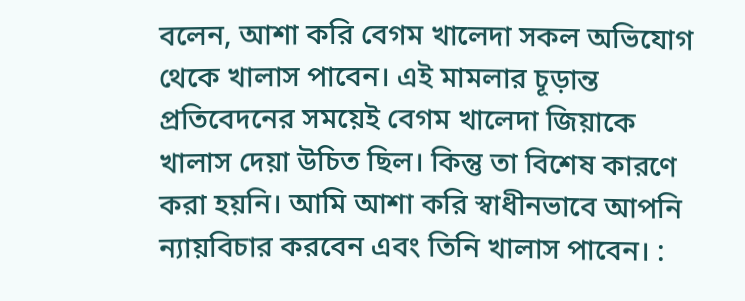বলেন, আশা করি বেগম খালেদা সকল অভিযোগ থেকে খালাস পাবেন। এই মামলার চূড়ান্ত প্রতিবেদনের সময়েই বেগম খালেদা জিয়াকে খালাস দেয়া উচিত ছিল। কিন্তু তা বিশেষ কারণে করা হয়নি। আমি আশা করি স্বাধীনভাবে আপনি ন্যায়বিচার করবেন এবং তিনি খালাস পাবেন। :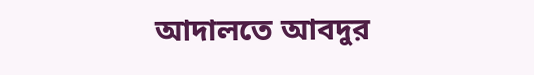আদালতে আবদুর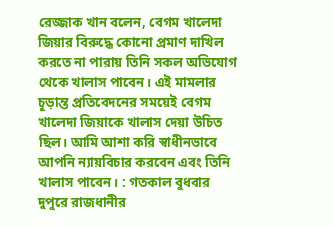রেজ্জাক খান বলেন, বেগম খালেদা জিয়ার বিরুদ্ধে কোনো প্রমাণ দাখিল করতে না পারায় তিনি সকল অভিযোগ থেকে খালাস পাবেন। এই মামলার চূড়ান্ত প্রতিবেদনের সময়েই বেগম খালেদা জিয়াকে খালাস দেয়া উচিত ছিল। আমি আশা করি স্বাধীনভাবে আপনি ন্যায়বিচার করবেন এবং তিনি খালাস পাবেন। : গতকাল বুধবার দুপুরে রাজধানীর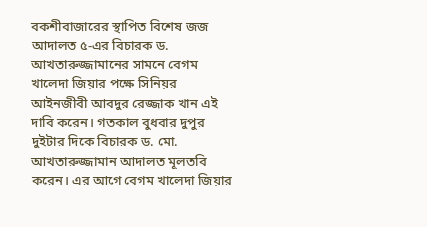বকশীবাজারের স্থাপিত বিশেষ জজ আদালত ৫-এর বিচারক ড. আখতারুজ্জামানের সামনে বেগম খালেদা জিয়ার পক্ষে সিনিয়র আইনজীবী আবদুর রেজ্জাক খান এই দাবি করেন। গতকাল বুধবার দুপুর দুইটার দিকে বিচারক ড. মো. আখতারুজ্জামান আদালত মূলতবি করেন। এর আগে বেগম খালেদা জিয়ার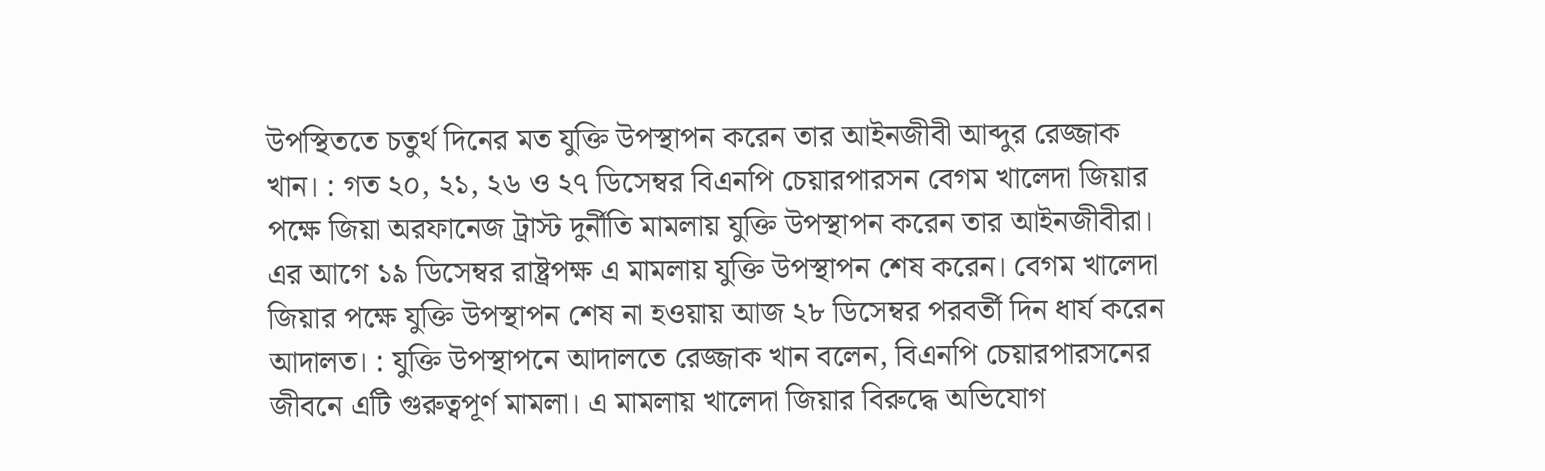উপস্থিততে চতুর্থ দিনের মত যুক্তি উপস্থাপন করেন তার আইনজীবী আব্দুর রেজ্জাক খান। : গত ২০, ২১, ২৬ ও ২৭ ডিসেম্বর বিএনপি চেয়ারপারসন বেগম খালেদা জিয়ার পক্ষে জিয়া অরফানেজ ট্রাস্ট দুর্নীতি মামলায় যুক্তি উপস্থাপন করেন তার আইনজীবীরা। এর আগে ১৯ ডিসেম্বর রাষ্ট্রপক্ষ এ মামলায় যুক্তি উপস্থাপন শেষ করেন। বেগম খালেদা জিয়ার পক্ষে যুক্তি উপস্থাপন শেষ না হওয়ায় আজ ২৮ ডিসেম্বর পরবর্তী দিন ধার্য করেন আদালত। : যুক্তি উপস্থাপনে আদালতে রেজ্জাক খান বলেন, বিএনপি চেয়ারপারসনের জীবনে এটি গুরুত্বপূর্ণ মামলা। এ মামলায় খালেদা জিয়ার বিরুদ্ধে অভিযোগ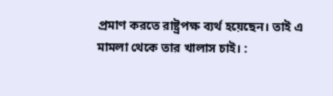প্রমাণ করতে রাষ্ট্রপক্ষ ব্যর্থ হয়েছেন। তাই এ মামলা থেকে তার খালাস চাই। :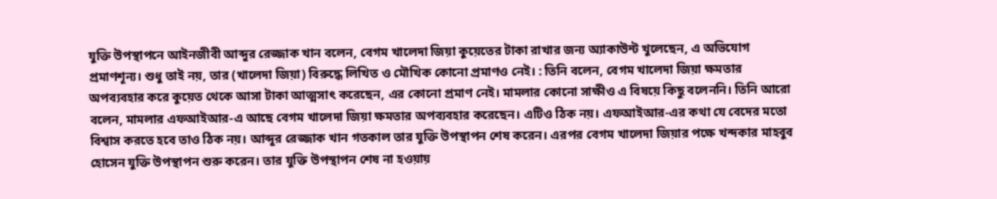যুক্তি উপস্থাপনে আইনজীবী আব্দুর রেজ্জাক খান বলেন, বেগম খালেদা জিয়া কুয়েতের টাকা রাখার জন্য অ্যাকাউন্ট খুলেছেন, এ অভিযোগ প্রমাণশূন্য। শুধু তাই নয়, তার (খালেদা জিয়া) বিরুদ্ধে লিখিত ও মৌখিক কোনো প্রমাণও নেই। : তিনি বলেন, বেগম খালেদা জিয়া ক্ষমতার অপব্যবহার করে কুয়েত থেকে আসা টাকা আত্মসাৎ করেছেন, এর কোনো প্রমাণ নেই। মামলার কোনো সাক্ষীও এ বিষয়ে কিছু বলেননি। তিনি আরো বলেন, মামলার এফআইআর-এ আছে বেগম খালেদা জিয়া ক্ষমতার অপব্যবহার করেছেন। এটিও ঠিক নয়। এফআইআর-এর কথা যে বেদের মতো বিশ্বাস করতে হবে তাও ঠিক নয়। আব্দুর রেজ্জাক খান গতকাল তার যুক্তি উপস্থাপন শেষ করেন। এরপর বেগম খালেদা জিয়ার পক্ষে খন্দকার মাহবুব হোসেন যুক্তি উপস্থাপন শুরু করেন। তার যুক্তি উপস্থাপন শেষ না হওয়ায়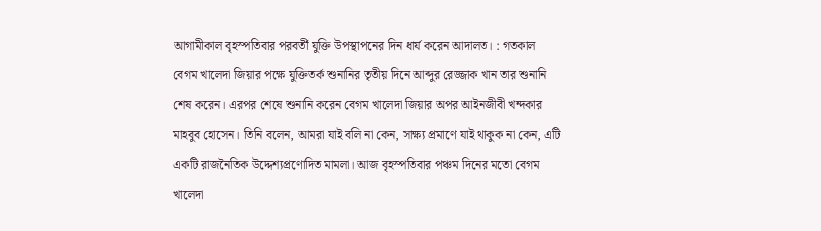আগামীকাল বৃহস্পতিবার পরবর্তী যুক্তি উপস্থাপনের দিন ধার্য করেন আদালত। : গতকাল বেগম খালেদা জিয়ার পক্ষে যুক্তিতর্ক শুনানির তৃতীয় দিনে আব্দুর রেজ্জাক খান তার শুনানি শেষ করেন। এরপর শেষে শুনানি করেন বেগম খালেদা জিয়ার অপর আইনজীবী খন্দকার মাহবুব হোসেন। তিনি বলেন, আমরা যাই বলি না কেন, সাক্ষ্য প্রমাণে যাই থাকুক না কেন, এটি একটি রাজনৈতিক উদ্দেশ্যপ্রণোদিত মামলা। আজ বৃহস্পতিবার পঞ্চম দিনের মতো বেগম খালেদা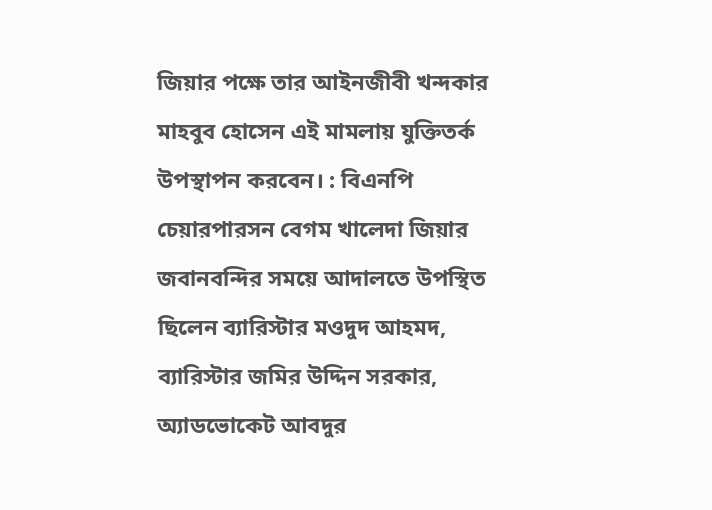জিয়ার পক্ষে তার আইনজীবী খন্দকার মাহবুব হোসেন এই মামলায় যুক্তিতর্ক উপস্থাপন করবেন। : বিএনপি চেয়ারপারসন বেগম খালেদা জিয়ার জবানবন্দির সময়ে আদালতে উপস্থিত ছিলেন ব্যারিস্টার মওদুদ আহমদ, ব্যারিস্টার জমির উদ্দিন সরকার, অ্যাডভোকেট আবদুর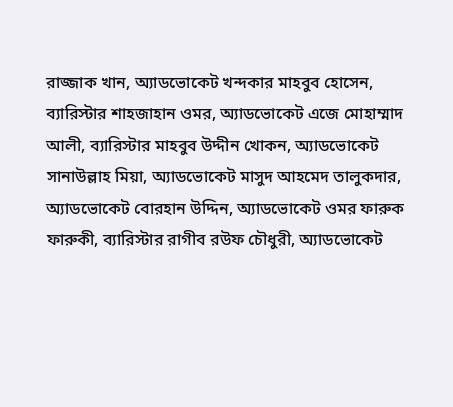রাজ্জাক খান, অ্যাডভোকেট খন্দকার মাহবুব হোসেন, ব্যারিস্টার শাহজাহান ওমর, অ্যাডভোকেট এজে মোহাম্মাদ আলী, ব্যারিস্টার মাহবুব উদ্দীন খোকন, অ্যাডভোকেট সানাউল্লাহ মিয়া, অ্যাডভোকেট মাসুদ আহমেদ তালুকদার, অ্যাডভোকেট বোরহান উদ্দিন, অ্যাডভোকেট ওমর ফারুক ফারুকী, ব্যারিস্টার রাগীব রউফ চৌধুরী, অ্যাডভোকেট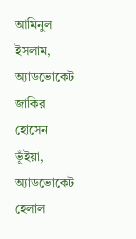আমিনুল ইসলাম, অ্যাডভোকেট জাকির হোসেন ভূঁইয়া, অ্যাডভোকেট হেলাল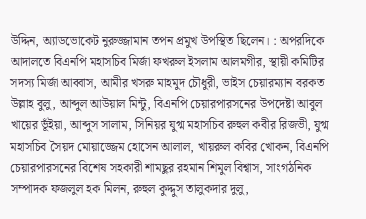উদ্দিন, অ্যাডভোকেট নুরুজ্জামান তপন প্রমুখ উপস্থিত ছিলেন। : অপরদিকে আদালতে বিএনপি মহাসচিব মির্জা ফখরুল ইসলাম আলমগীর, স্থায়ী কমিটির সদস্য মির্জা আব্বাস, আমীর খসরু মাহমুদ চৌধুরী, ভাইস চেয়ারম্যান বরকত উল্লাহ বুলু, আব্দুল আউয়াল মিন্টু, বিএনপি চেয়ারপারসনের উপদেষ্টা আবুল খায়ের ভূঁইয়া, আব্দুস সালাম, সিনিয়র যুগ্ম মহাসচিব রুহুল কবীর রিজভী, যুগ্ম মহাসচিব সৈয়দ মোয়াজ্জেম হোসেন আলাল, খায়রুল কবির খোকন, বিএনপি চেয়ারপারসনের বিশেষ সহকারী শামছুর রহমান শিমুল বিশ্বাস, সাংগঠনিক সম্পাদক ফজলুল হক মিলন, রুহুল কুদ্দুস তালুকদার দুলু,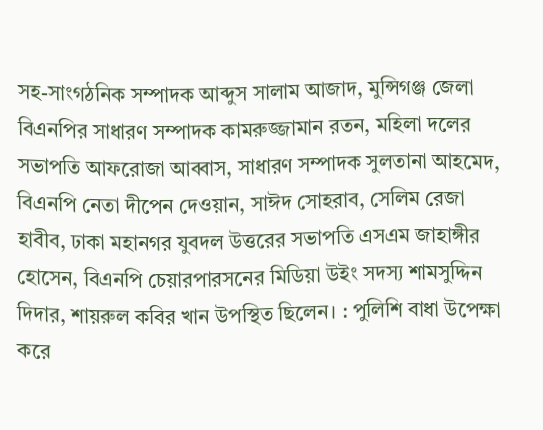সহ-সাংগঠনিক সম্পাদক আব্দুস সালাম আজাদ, মুন্সিগঞ্জ জেলা বিএনপির সাধারণ সম্পাদক কামরুজ্জামান রতন, মহিলা দলের সভাপতি আফরোজা আব্বাস, সাধারণ সম্পাদক সুলতানা আহমেদ, বিএনপি নেতা দীপেন দেওয়ান, সাঈদ সোহরাব, সেলিম রেজা হাবীব, ঢাকা মহানগর যুবদল উত্তরের সভাপতি এসএম জাহাঙ্গীর হোসেন, বিএনপি চেয়ারপারসনের মিডিয়া উইং সদস্য শামসুদ্দিন দিদার, শায়রুল কবির খান উপস্থিত ছিলেন। : পুলিশি বাধা উপেক্ষা করে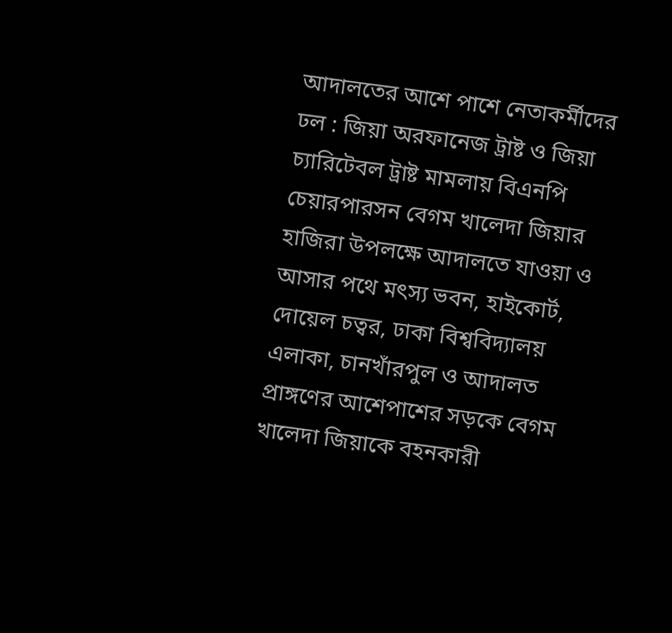আদালতের আশে পাশে নেতাকর্মীদের ঢল : জিয়া অরফানেজ ট্রাষ্ট ও জিয়া চ্যারিটেবল ট্রাষ্ট মামলায় বিএনপি চেয়ারপারসন বেগম খালেদা জিয়ার হাজিরা উপলক্ষে আদালতে যাওয়া ও আসার পথে মৎস্য ভবন, হাইকোর্ট, দোয়েল চত্বর, ঢাকা বিশ্ববিদ্যালয় এলাকা, চানখাঁরপুল ও আদালত প্রাঙ্গণের আশেপাশের সড়কে বেগম খালেদা জিয়াকে বহনকারী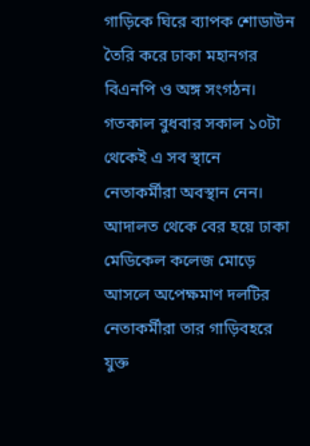গাড়িকে ঘিরে ব্যাপক শোডাউন তৈরি করে ঢাকা মহানগর বিএনপি ও অঙ্গ সংগঠন। গতকাল বুধবার সকাল ১০টা থেকেই এ সব স্থানে নেতাকর্মীরা অবস্থান নেন। আদালত থেকে বের হয়ে ঢাকা মেডিকেল কলেজ মোড়ে আসলে অপেক্ষমাণ দলটির নেতাকর্মীরা তার গাড়িবহরে যুক্ত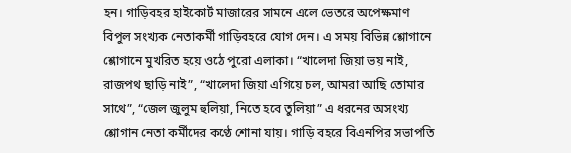হন। গাড়িবহর হাইকোর্ট মাজারের সামনে এলে ভেতরে অপেক্ষমাণ বিপুল সংখ্যক নেতাকর্মী গাড়িবহরে যোগ দেন। এ সময় বিভিন্ন শ্লোগানে শ্লোগানে মুখরিত হয়ে ওঠে পুরো এলাকা। “খালেদা জিয়া ভয় নাই, রাজপথ ছাড়ি নাই”, “খালেদা জিয়া এগিয়ে চল, আমরা আছি তোমার সাথে”, “জেল জুলুম হুলিয়া, নিতে হবে তুলিয়া” এ ধরনের অসংখ্য শ্লোগান নেতা কর্মীদের কণ্ঠে শোনা যায়। গাড়ি বহরে বিএনপির সভাপতি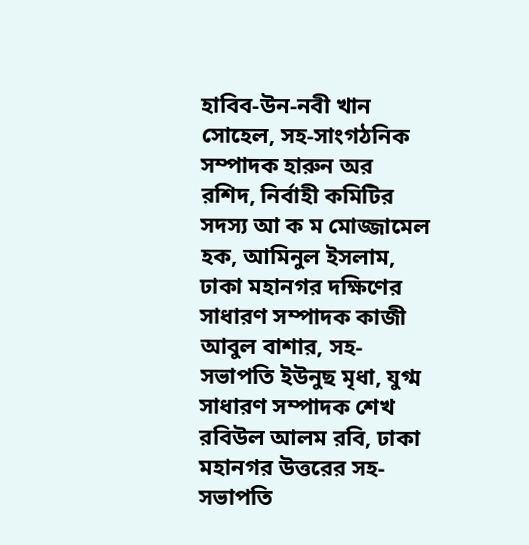হাবিব-উন-নবী খান সোহেল, সহ-সাংগঠনিক সম্পাদক হারুন অর রশিদ, নির্বাহী কমিটির সদস্য আ ক ম মোজ্জামেল হক, আমিনুল ইসলাম, ঢাকা মহানগর দক্ষিণের সাধারণ সম্পাদক কাজী আবুল বাশার, সহ-সভাপতি ইউনুছ মৃধা, যুগ্ম সাধারণ সম্পাদক শেখ রবিউল আলম রবি, ঢাকা মহানগর উত্তরের সহ-সভাপতি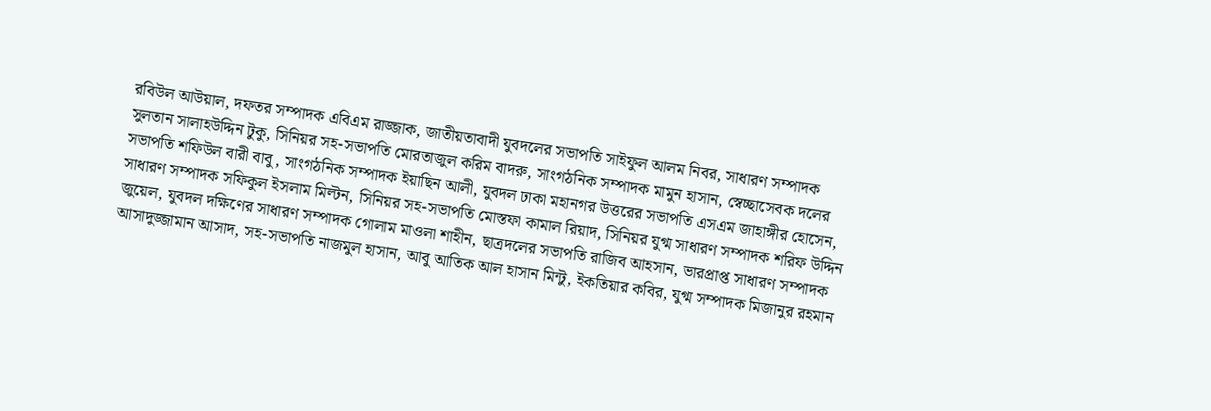রবিউল আউয়াল, দফতর সম্পাদক এবিএম রাজ্জাক, জাতীয়তাবাদী যুবদলের সভাপতি সাইফুল আলম নিবর, সাধারণ সম্পাদক সুলতান সালাহউদ্দিন টুকু, সিনিয়র সহ-সভাপতি মোরতাজুল করিম বাদরু, সাংগঠনিক সম্পাদক মামুন হাসান, স্বেচ্ছাসেবক দলের সভাপতি শফিউল বারী বাবু, সাংগঠনিক সম্পাদক ইয়াছিন আলী, যুবদল ঢাকা মহানগর উত্তরের সভাপতি এসএম জাহাঙ্গীর হোসেন, সাধারণ সম্পাদক সফিকুল ইসলাম মিল্টন, সিনিয়র সহ-সভাপতি মোস্তফা কামাল রিয়াদ, সিনিয়র যুগ্ম সাধারণ সম্পাদক শরিফ উদ্দিন জুয়েল, যুবদল দক্ষিণের সাধারণ সম্পাদক গোলাম মাওলা শাহীন, ছাত্রদলের সভাপতি রাজিব আহসান, ভারপ্রাপ্ত সাধারণ সম্পাদক আসাদুজ্জামান আসাদ, সহ-সভাপতি নাজমুল হাসান, আবু আতিক আল হাসান মিন্টু, ইকতিয়ার কবির, যুগ্ম সম্পাদক মিজানুর রহমান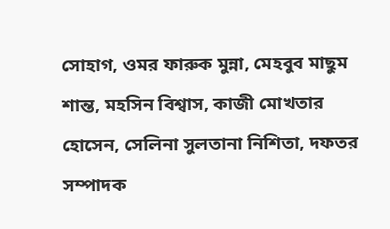সোহাগ, ওমর ফারুক মুন্না, মেহবুব মাছুম শান্ত, মহসিন বিশ্বাস, কাজী মোখতার হোসেন, সেলিনা সুলতানা নিশিতা, দফতর সম্পাদক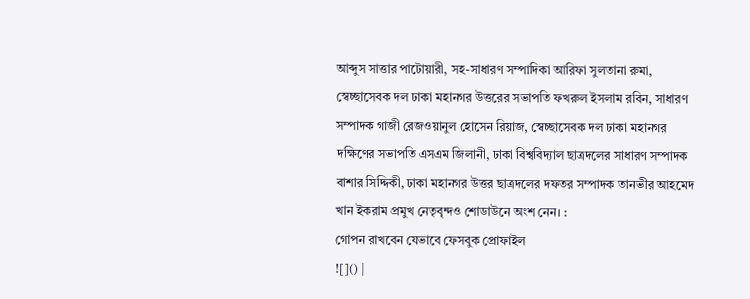আব্দুস সাত্তার পাটোয়ারী, সহ-সাধারণ সম্পাদিকা আরিফা সুলতানা রুমা, স্বেচ্ছাসেবক দল ঢাকা মহানগর উত্তরের সভাপতি ফখরুল ইসলাম রবিন, সাধারণ সম্পাদক গাজী রেজওয়ানুল হোসেন রিয়াজ, স্বেচ্ছাসেবক দল ঢাকা মহানগর দক্ষিণের সভাপতি এসএম জিলানী, ঢাকা বিশ্ববিদ্যাল ছাত্রদলের সাধারণ সম্পাদক বাশার সিদ্দিকী, ঢাকা মহানগর উত্তর ছাত্রদলের দফতর সম্পাদক তানভীর আহমেদ খান ইকরাম প্রমুখ নেতৃবৃন্দও শোডাউনে অংশ নেন। :
গোপন রাখবেন যেভাবে ফেসবুক প্রোফাইল
![]() |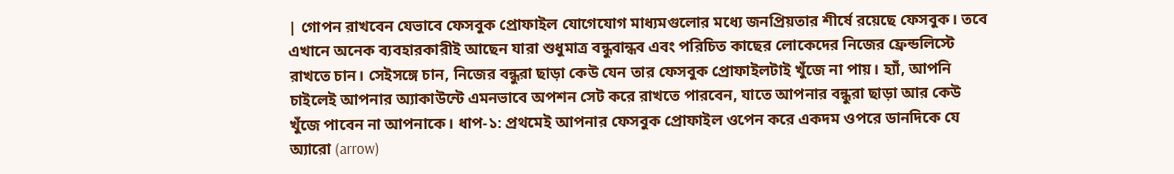| গোপন রাখবেন যেভাবে ফেসবুক প্রোফাইল যোগেযোগ মাধ্যমগুলোর মধ্যে জনপ্রিয়তার শীর্ষে রয়েছে ফেসবুক। তবে এখানে অনেক ব্যবহারকারীই আছেন যারা শুধুমাত্র বন্ধুবান্ধব এবং পরিচিত কাছের লোকেদের নিজের ফ্রেন্ডলিস্টে রাখতে চান। সেইসঙ্গে চান, নিজের বন্ধুরা ছাড়া কেউ যেন তার ফেসবুক প্রোফাইলটাই খুঁজে না পায়। হ্যাঁ, আপনি চাইলেই আপনার অ্যাকাউন্টে এমনভাবে অপশন সেট করে রাখতে পারবেন, যাতে আপনার বন্ধুরা ছাড়া আর কেউ খুঁজে পাবেন না আপনাকে। ধাপ-১: প্রথমেই আপনার ফেসবুক প্রোফাইল ওপেন করে একদম ওপরে ডানদিকে যে অ্যারো (arrow)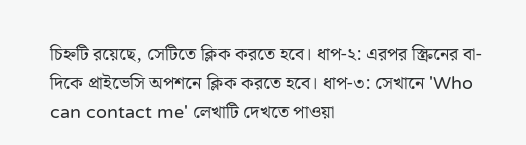চিহ্নটি রয়েছে, সেটিতে ক্লিক করতে হবে। ধাপ-২: এরপর স্ক্রিনের বা-দিকে প্রাইভেসি অপশনে ক্লিক করতে হবে। ধাপ-৩: সেখানে 'Who can contact me' লেখাটি দেখতে পাওয়া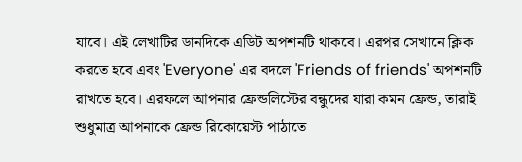যাবে। এই লেখাটির ডানদিকে এডিট অপশনটি থাকবে। এরপর সেখানে ক্লিক করতে হবে এবং 'Everyone' এর বদলে 'Friends of friends' অপশনটি রাখতে হবে। এরফলে আপনার ফ্রেন্ডলিস্টের বন্ধুদের যারা কমন ফ্রেন্ড, তারাই শুধুমাত্র আপনাকে ফ্রেন্ড রিকোয়েস্ট পাঠাতে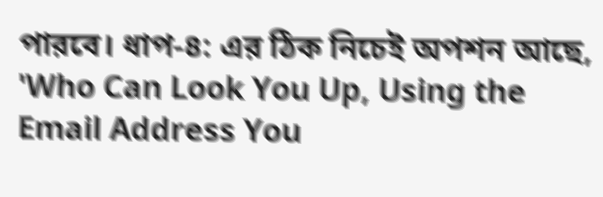পারবে। ধাপ-৪: এর ঠিক নিচেই অপশন আছে, 'Who Can Look You Up, Using the Email Address You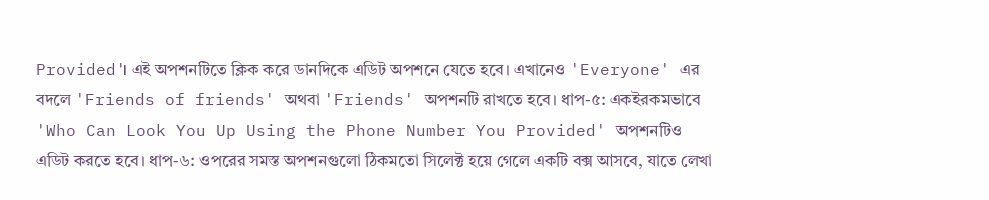Provided'। এই অপশনটিতে ক্লিক করে ডানদিকে এডিট অপশনে যেতে হবে। এখানেও 'Everyone' এর বদলে 'Friends of friends' অথবা 'Friends' অপশনটি রাখতে হবে। ধাপ-৫: একইরকমভাবে 'Who Can Look You Up Using the Phone Number You Provided' অপশনটিও এডিট করতে হবে। ধাপ-৬: ওপরের সমস্ত অপশনগুলো ঠিকমতো সিলেক্ট হয়ে গেলে একটি বক্স আসবে, যাতে লেখা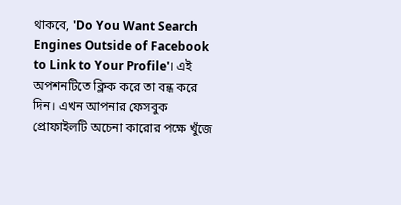থাকবে, 'Do You Want Search Engines Outside of Facebook to Link to Your Profile'। এই অপশনটিতে ক্লিক করে তা বন্ধ করে দিন। এখন আপনার ফেসবুক প্রোফাইলটি অচেনা কারোর পক্ষে খুঁজে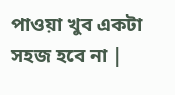পাওয়া খুব একটা সহজ হবে না |